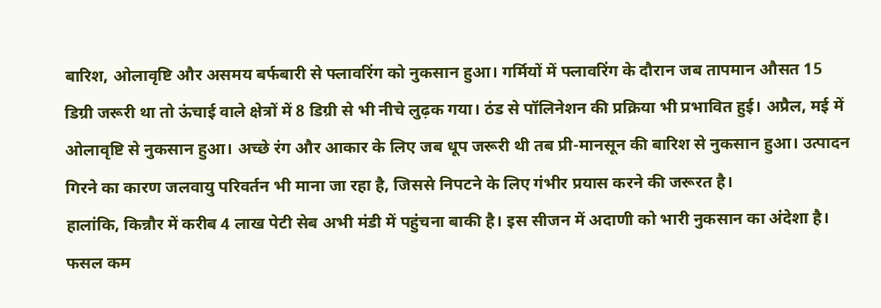बारिश, ओलावृष्टि और असमय बर्फबारी से फ्लावरिंग को नुकसान हुआ। गर्मियों में फ्लावरिंग के दौरान जब तापमान औसत 15 डिग्री जरूरी था तो ऊंचाई वाले क्षेत्रों में 8 डिग्री से भी नीचे लुढ़क गया। ठंड से पॉलिनेशन की प्रक्रिया भी प्रभावित हुई। अप्रैल, मई में ओलावृष्टि से नुकसान हुआ। अच्छे रंग और आकार के लिए जब धूप जरूरी थी तब प्री-मानसून की बारिश से नुकसान हुआ। उत्पादन गिरने का कारण जलवायु परिवर्तन भी माना जा रहा है, जिससे निपटने के लिए गंभीर प्रयास करने की जरूरत है।
हालांकि, किन्नौर में करीब 4 लाख पेटी सेब अभी मंडी में पहुंचना बाकी है। इस सीजन में अदाणी को भारी नुकसान का अंदेशा है। फसल कम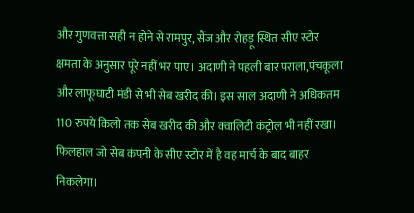और गुणवत्ता सही न होने से रामपुर, सैंज और रोहड़ू स्थित सीए स्टोर क्षमता के अनुसार पूरे नहीं भर पाए। अदाणी ने पहली बार पराला,पंचकूला और लाफूघाटी मंडी से भी सेब खरीद की। इस साल अदाणी ने अधिकतम 110 रुपये किलो तक सेब खरीद की और क्वालिटी कंट्रोल भी नहीं रखा। फिलहाल जो सेब कंपनी के सीए स्टोर में है वह मार्च के बाद बाहर निकलेगा।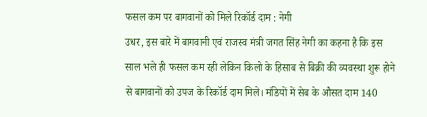फसल कम पर बागवानों को मिले रिकॉर्ड दाम : नेगी
उधर, इस बारे में बागवानी एवं राजस्व मंत्री जगत सिंह नेगी का कहना है कि इस साल भले ही फसल कम रही लेकिन किलो के हिसाब से बिक्री की व्यवस्था शुरू होने से बागवानों को उपज के रिकॉर्ड दाम मिले। मंडियों में सेब के औसत दाम 140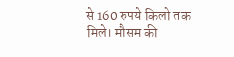से 160 रुपये किलो तक मिले। मौसम की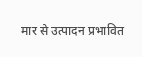मार से उत्पादन प्रभावित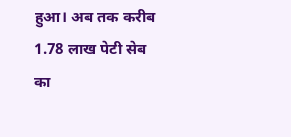हुआ। अब तक करीब 1.78 लाख पेटी सेब का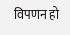विपणन हो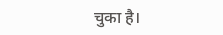चुका है।